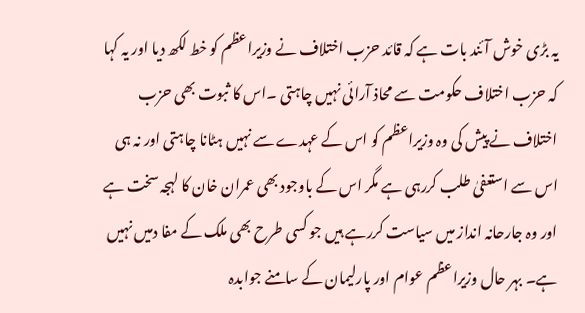یہ بڑی خوش آئند بات ہے کہ قائد حزب اختلاف نے وزیراعظم کو خط لکھ دیا اور یہ کہا کہ حزب اختلاف حکومت سے محاذ آرائی نہیں چاہتی ۔اس کا ثبوت بھی حزب اختلاف نے پیش کی وہ وزیراعظم کو اس کے عہدے سے نہیں ہٹانا چاہتی اور نہ ہی اس سے استعفیٰ طلب کررہی ہے مگر اس کے باوجود بھی عمران خان کا لہجہ سخت ہے اور وہ جارحانہ انداز میں سیاست کررہے ہیں جو کسی طرح بھی ملک کے مفا دمیں نہیں ہے۔ بہر حال وزیراعظم عوام اور پارلیمان کے سامنے جوابدہ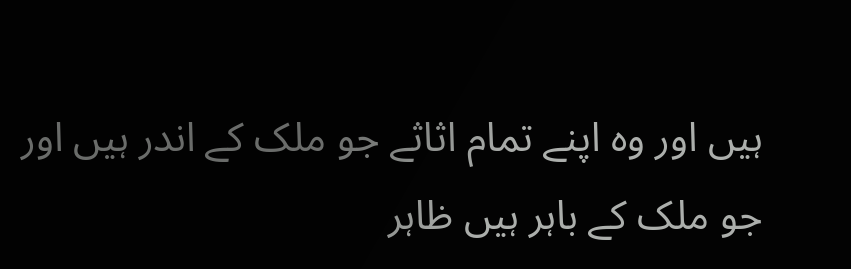ہیں اور وہ اپنے تمام اثاثے جو ملک کے اندر ہیں اور جو ملک کے باہر ہیں ظاہر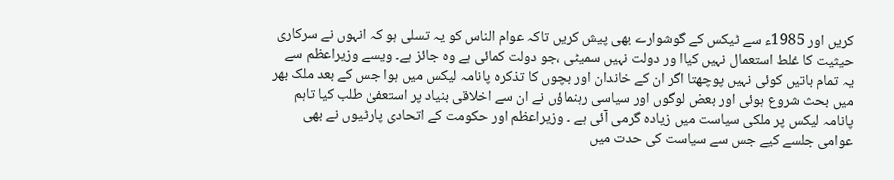کریں اور 1985ء سے ٹیکس کے گوشوارے بھی پیش کریں تاکہ عوام الناس کو یہ تسلی ہو کہ انہوں نے سرکاری حیثیت کا غلط استعمال نہیں کیاا ور دولت نہیں سمیٹی ،جو دولت کمائی ہے وہ جائز ہے۔ ویسے وزیراعظم سے یہ تمام باتیں کوئی نہیں پوچھتا اگر ان کے خاندان اور بچوں کا تذکرہ پانامہ لیکس میں ہوا جس کے بعد ملک بھر میں بحث شروع ہوئی اور بعض لوگوں اور سیاسی رہنماؤں نے ان سے اخلاقی بنیاد پر استعفیٰ طلب کیا تاہم پانامہ لیکس پر ملکی سیاست میں زیادہ گرمی آئی ہے ۔ وزیراعظم اور حکومت کے اتحادی پارٹیوں نے بھی عوامی جلسے کیے جس سے سیاست کی حدت میں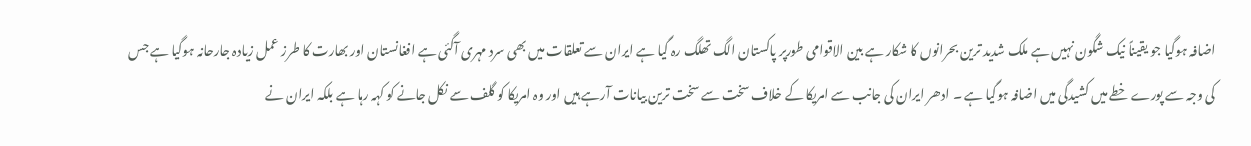اضافہ ہوگیا جو یقیناً نیک شگون نہیں ہے ملک شدید ترین بحرانوں کا شکار ہے بین الاقوامی طورپر پاکستان الگ تھلگ رہ گیا ہے ایران سے تعلقات میں بھی سرد مہری آگئی ہے افغانستان اور بھارت کا طرز عمل زیادہ جارحانہ ہوگیا ہے جس کی وجہ سے پورے خطے میں کشیدگی میں اضافہ ہوگیا ہے ۔ ادھر ایران کی جانب سے امریکا کے خلاف سخت سے سخت ترین بیانات آرہے ہیں اور وہ امریکا کو گلف سے نکل جانے کو کہہ رہا ہے بلکہ ایران نے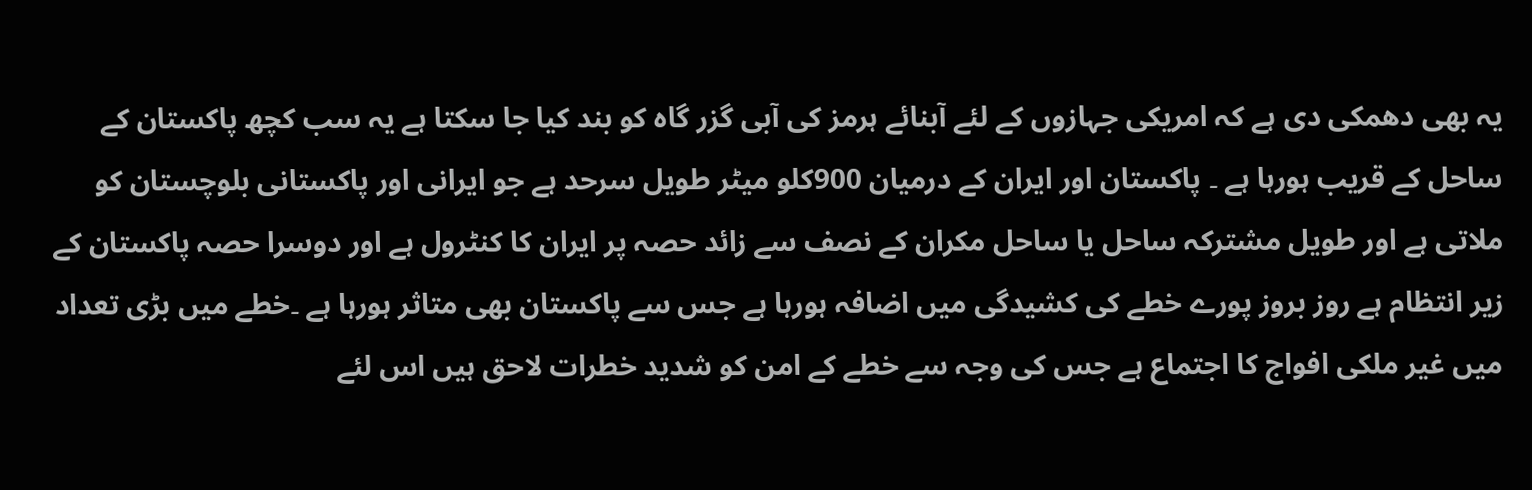یہ بھی دھمکی دی ہے کہ امریکی جہازوں کے لئے آبنائے ہرمز کی آبی گزر گاہ کو بند کیا جا سکتا ہے یہ سب کچھ پاکستان کے ساحل کے قریب ہورہا ہے ۔ پاکستان اور ایران کے درمیان 900کلو میٹر طویل سرحد ہے جو ایرانی اور پاکستانی بلوچستان کو ملاتی ہے اور طویل مشترکہ ساحل یا ساحل مکران کے نصف سے زائد حصہ پر ایران کا کنٹرول ہے اور دوسرا حصہ پاکستان کے زیر انتظام ہے روز بروز پورے خطے کی کشیدگی میں اضافہ ہورہا ہے جس سے پاکستان بھی متاثر ہورہا ہے ۔خطے میں بڑی تعداد میں غیر ملکی افواج کا اجتماع ہے جس کی وجہ سے خطے کے امن کو شدید خطرات لاحق ہیں اس لئے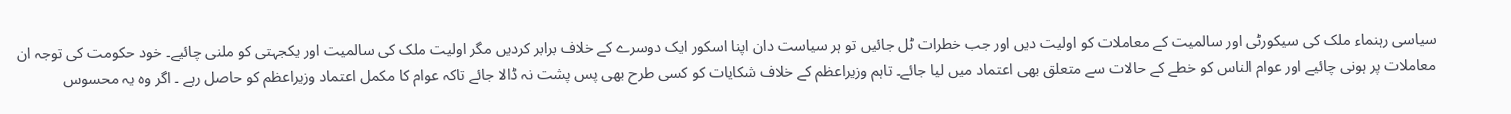سیاسی رہنماء ملک کی سیکورٹی اور سالمیت کے معاملات کو اولیت دیں اور جب خطرات ٹل جائیں تو ہر سیاست دان اپنا اسکور ایک دوسرے کے خلاف برابر کردیں مگر اولیت ملک کی سالمیت اور یکجہتی کو ملنی چائیے۔ خود حکومت کی توجہ ان معاملات پر ہونی چائیے اور عوام الناس کو خطے کے حالات سے متعلق بھی اعتماد میں لیا جائے۔ تاہم وزیراعظم کے خلاف شکایات کو کسی طرح بھی پس پشت نہ ڈالا جائے تاکہ عوام کا مکمل اعتماد وزیراعظم کو حاصل رہے ۔ اگر وہ یہ محسوس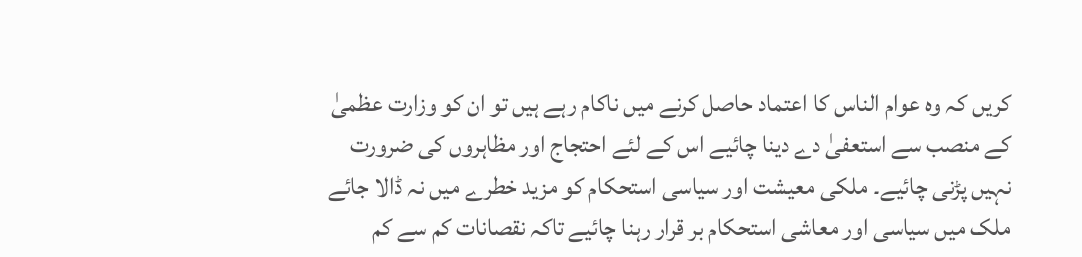کریں کہ وہ عوام الناس کا اعتماد حاصل کرنے میں ناکام رہے ہیں تو ان کو وزارت عظمیٰ کے منصب سے استعفیٰ دے دینا چائیے اس کے لئے احتجاج اور مظاہروں کی ضرورت نہیں پڑنی چائیے۔ ملکی معیشت اور سیاسی استحکام کو مزید خطرے میں نہ ڈالا جائے ملک میں سیاسی اور معاشی استحکام بر قرار رہنا چائیے تاکہ نقصانات کم سے کم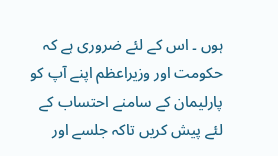ہوں ۔ اس کے لئے ضروری ہے کہ حکومت اور وزیراعظم اپنے آپ کو پارلیمان کے سامنے احتساب کے لئے پیش کریں تاکہ جلسے اور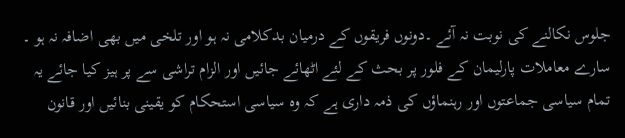جلوس نکالنے کی نوبت نہ آئے ۔دونوں فریقوں کے درمیان بدکلامی نہ ہو اور تلخی میں بھی اضافہ نہ ہو ۔ سارے معاملات پارلیمان کے فلور پر بحث کے لئے اٹھائے جائیں اور الزام تراشی سے پر ہیز کیا جائے یہ تمام سیاسی جماعتوں اور رہنماؤں کی ذمہ داری ہے کہ وہ سیاسی استحکام کو یقینی بنائیں اور قانون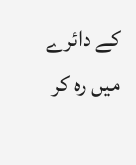کے دائرے میں رہ کر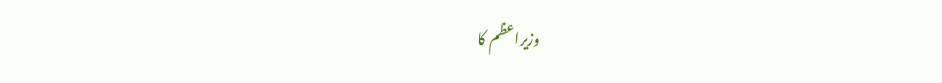وزیراعظم کا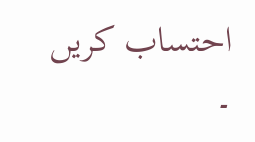احتساب کریں ۔